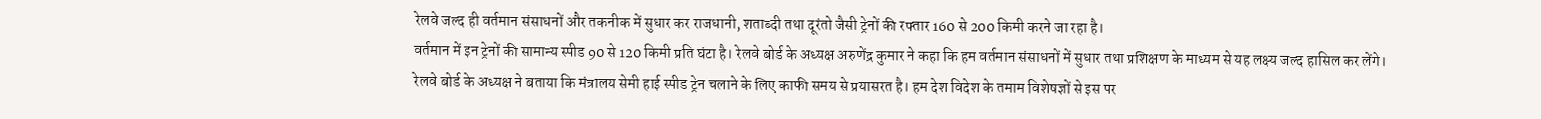रेलवे जल्द ही वर्तमान संसाधनों और तकनीक में सुधार कर राजधानी, शताब्दी तथा दूरंतो जैसी ट्रेनों की रफ्तार 160 से 200 किमी करने जा रहा है।
वर्तमान में इन ट्रेनों की सामान्य स्पीड 90 से 120 किमी प्रति घंटा है। रेलवे बोर्ड के अध्यक्ष अरुणेंद्र कुमार ने कहा कि हम वर्तमान संसाधनों में सुधार तथा प्रशिक्षण के माध्यम से यह लक्ष्य जल्द हासिल कर लेंगे।
रेलवे बोर्ड के अध्यक्ष ने बताया कि मंत्रालय सेमी हाई स्पीड ट्रेन चलाने के लिए काफी समय से प्रयासरत है। हम देश विदेश के तमाम विशेषज्ञों से इस पर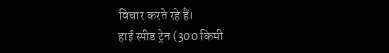विचार करते रहे हैं।
हाई स्पीड ट्रेन (300 किमी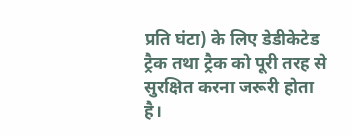प्रति घंटा) के लिए डेडीकेटेड ट्रैक तथा ट्रैक को पूरी तरह से सुरक्षित करना जरूरी होता है।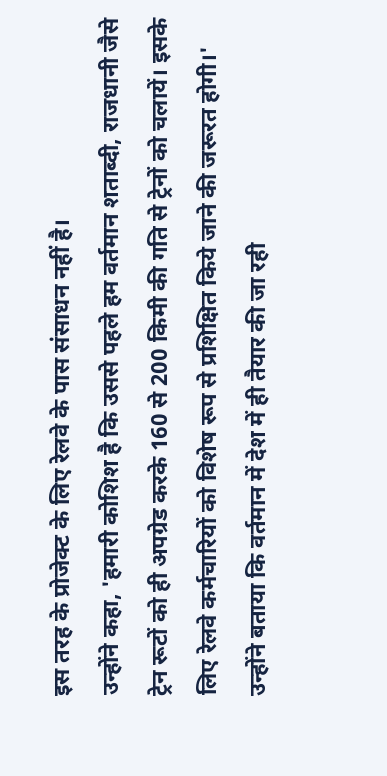इस तरह के प्रोजेक्ट के लिए रेलवे के पास संसाधन नहीं है।
उन्होंने कहा, 'हमारी कोशिश है कि उससे पहले हम वर्तमान शताब्दी, राजधानी जैसे ट्रेन रूटों को ही अपग्रेड करके 160 से 200 किमी की गति से ट्रेनों को चलायें। इसके लिए रेलवे कर्मचारियों को विशेष रूप से प्रशिक्षित किये जाने की जरूरत होगी।'
उन्होंने बताया कि वर्तमान में देश में ही तैयार की जा रही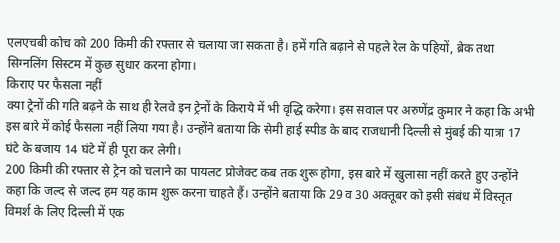एलएचबी कोच को 200 किमी की रफ्तार से चलाया जा सकता है। हमें गति बढ़ाने से पहले रेल के पहियों, ब्रेक तथा सिग्नलिंग सिस्टम में कुछ सुधार करना होगा।
किराए पर फैसला नहीं
क्या ट्रेनों की गति बढ़ने के साथ ही रेलवे इन ट्रेनों के किराये में भी वृद्धि करेगा। इस सवाल पर अरुणेंद्र कुमार ने कहा कि अभी इस बारे में कोई फैसला नहीं लिया गया है। उन्होंने बताया कि सेमी हाई स्पीड के बाद राजधानी दिल्ली से मुंबई की यात्रा 17 घंटे के बजाय 14 घंटे में ही पूरा कर लेगी।
200 किमी की रफ्तार से ट्रेन को चलाने का पायलट प्रोजेक्ट कब तक शुरू होगा, इस बारे में खुलासा नहीं करते हुए उन्होंने कहा कि जल्द से जल्द हम यह काम शुरू करना चाहते हैं। उन्होंने बताया कि 29 व 30 अक्तूबर को इसी संबंध में विस्तृत विमर्श के लिए दिल्ली में एक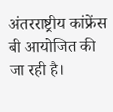अंतरराष्ट्रीय कांफ्रेंस बी आयोजित की जा रही है।